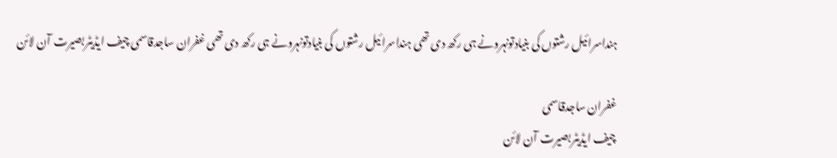ہنداسرائیل رشتوں کی بنیادتونہرونے ہی رکھ دی تھی ہنداسرائیل رشتوں کی بنیادتونہرونے ہی رکھ دی تھی غفران ساجدقاسمی چیف ایڈیٹربصیرت آن لائن

غفران ساجدقاسمی
چیف ایڈیٹربصیرت آن لائن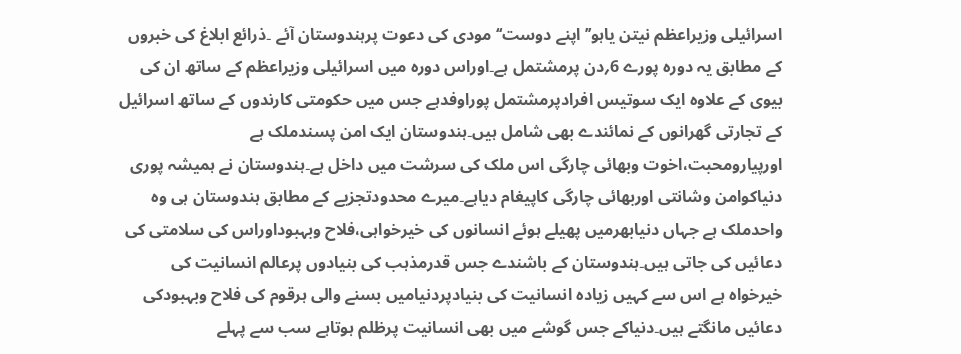اسرائیلی وزیراعظم نیتن یاہو’’اپنے دوست‘‘مودی کی دعوت پرہندوستان آئے ۔ذرائع ابلاغ کی خبروں کے مطابق یہ دورہ پورے 6؍دن پرمشتمل ہے۔اوراس دورہ میں اسرائیلی وزیراعظم کے ساتھ ان کی بیوی کے علاوہ ایک سوتیس افرادپرمشتمل پوراوفدہے جس میں حکومتی کارندوں کے ساتھ اسرائیل کے تجارتی گھرانوں کے نمائندے بھی شامل ہیں۔ہندوستان ایک امن پسندملک ہے اورپیارومحبت،اخوت وبھائی چارگی اس ملک کی سرشت میں داخل ہے۔ہندوستان نے ہمیشہ پوری دنیاکوامن وشانتی اوربھائی چارگی کاپیغام دیاہے۔میرے محدودتجزیے کے مطابق ہندوستان ہی وہ واحدملک ہے جہاں دنیابھرمیں پھیلے ہوئے انسانوں کی خیرخواہی،فلاح وبہبوداوراس کی سلامتی کی دعائیں کی جاتی ہیں۔ہندوستان کے باشندے جس قدرمذہب کی بنیادوں پرعالم انسانیت کی خیرخواہ ہے اس سے کہیں زیادہ انسانیت کی بنیادپردنیامیں بسنے والی ہرقوم کی فلاح وبہبودکی دعائیں مانگتے ہیں۔دنیاکے جس گوشے میں بھی انسانیت پرظلم ہوتاہے سب سے پہلے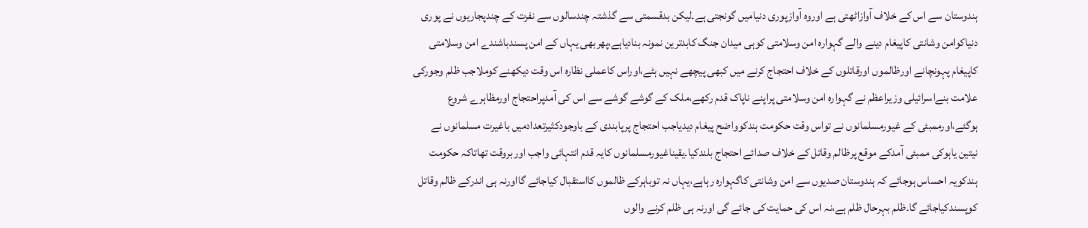ہندوستان سے اس کے خلاف آوازاٹھتی ہے اوروہ آوازپوری دنیامیں گونجتی ہے۔لیکن بدقسمتی سے گذشتہ چندسالوں سے نفرت کے چندپجاریوں نے پوری دنیاکوامن وشانتی کاپیغام دینے والے گہوارہ امن وسلامتی کوہی میدان جنگ کابدترین نمونہ بنادیاہے،پھربھی یہاں کے امن پسندباشندے امن وسلامتی کاپیغام پہونچانے اورظالموں اورقاتلوں کے خلاف احتجاج کرنے میں کبھی پیچھے نہیں ہٹے،اوراس کاعملی نظارہ اس وقت دیکھنے کوملاجب ظلم وجورکی علامت بنےاسرائیلی وزیراعظم نے گہوارہ امن وسلامتی پراپنے ناپاک قدم رکھے،ملک کے گوشے گوشے سے اس کی آمدپراحتجاج اورمظاہرے شروع ہوگئے،اورممبئی کے غیورمسلمانوں نے تواس وقت حکومت ہندکوواضح پیغام دیدیاجب احتجاج پرپابندی کے باوجودکثیرتعدادمیں باغیرت مسلمانوں نے نیتین یاہوکی ممبئی آمدکے موقع پرظالم وقاتل کے خلاف صدائے احتجاج بلندکیا۔یقیناغیورمسلمانوں کایہ قدم انتہائی واجب اوربروقت تھاتاکہ حکومت ہندکویہ احساس ہوجائے کہ ہندوستان صدیوں سے امن وشانتی کاگہوارہ رہاہے،یہاں نہ توباہرکے ظالموں کااستقبال کیاجائے گااورنہ ہی اندرکے ظالم وقاتل کوپسندکیاجائے گا۔ظلم بہرحال ظلم ہے،نہ اس کی حمایت کی جائے گی اورنہ ہی ظلم کرنے والوں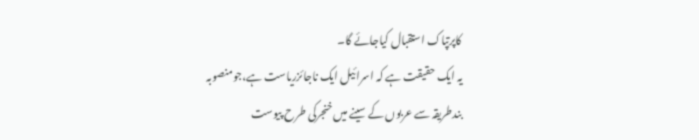کاپرتپاک استقبال کیاجائے گا۔
یہ ایک حقیقت ہے کہ اسرائیل ایک ناجائزریاست ہے،جومنصوبہ بندطریقہ سے عربوں کے سینے میں خنجرکی طرح پیوست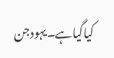کیاگیاہے۔یہودجن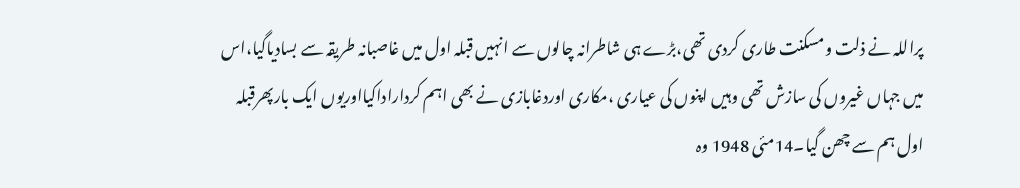پراللہ نے ذلت ومسکنت طاری کردی تھی،بڑے ہی شاطرانہ چالوں سے انہیں قبلہ اول میں غاصبانہ طریقہ سے بسادیاگیا،اس میں جہاں غیروں کی سازش تھی وہیں اپنوں کی عیاری ،مکاری اوردغابازی نے بھی اہم کرداراداکیااوریوں ایک بارپھرقبلہ اول ہم سے چھن گیا۔14مئی 1948 وہ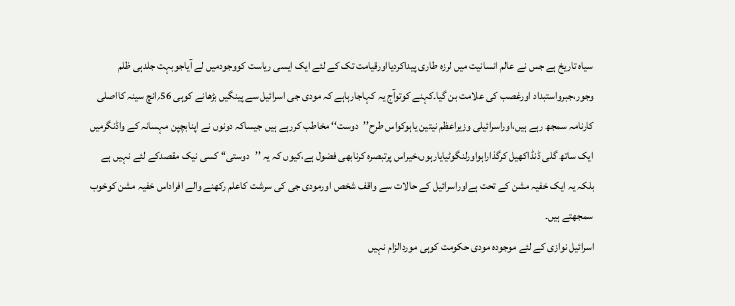سیاہ تاریخ ہے جس نے عالم انسانیت میں لرزہ طاری پیداکردیااورقیامت تک کے لئے ایک ایسی ریاست کووجودمیں لے آیاجوبہت جلدہی ظلم وجور،جبرواستبداد اورغصب کی علامت بن گیا۔کہنے کوتوآج یہ کہاجارہاہے کہ مودی جی اسرائیل سے پینگیں بڑھانے کوہی 56؍انچ سینہ کااصلی کارنامہ سمجھ رہے ہیں،اوراسرائیلی وزیراعظم نیتین یاہوکواس طرح’’دوست‘‘ مخاطب کررہے ہیں جیساکہ دونوں نے اپنابچپن مہسانہ کے واڈنگرمیں ایک ساتھ گلی ڈنڈاکھیل کرگذاراہواورلنگوٹیایارہوں،خیراس پرتبصرہ کرنابھی فضول ہے،کیوں کہ یہ ’’دوستی‘‘ کسی نیک مقصدکے لئے نہیں ہے بلکہ یہ ایک خفیہ مشن کے تحت ہےاوراسرائیل کے حالات سے واقف شخص اورمودی جی کی سرشت کاعلم رکھنے والے افراداس خفیہ مشن کوخوب سمجھتے ہیں۔
اسرائیل نوازی کے لئے موجودہ مودی حکومت کوہی موردالزام نہیں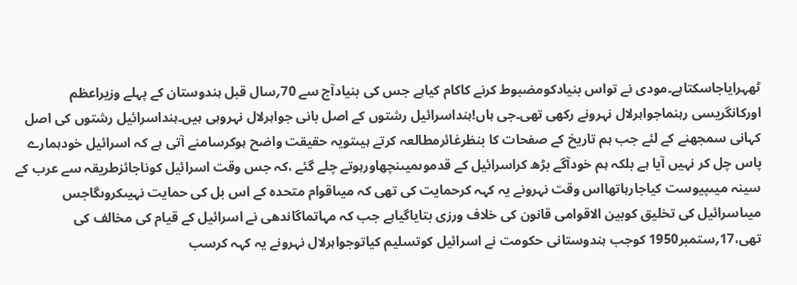ٹھہرایاجاسکتاہے۔مودی نے تواس بنیادکومضبوط کرنے کاکام کیاہے جس کی بنیادآج سے 70؍سال قبل ہندوستان کے پہلے وزیراعظم اورکانگریسی رہنماجواہرلال نہرونے رکھی تھی۔جی ہاں!ہنداسرائیل رشتوں کے اصل بانی جواہرلال نہروہی ہیں۔ہنداسرائیل رشتوں کی اصل کہانی سمجھنے کے لئے جب ہم تاریخ کے صفحات کا بنظرغائرمطالعہ کرتے ہیںتویہ حقیقت واضح ہوکرسامنے آتی ہے کہ اسرائیل خودہمارے پاس چل کر نہیں آیا ہے بلکہ ہم خودآگے بڑھ کراسرائیل کے قدموںمیںنچھاورہوتے چلے گئے ،کہ جس وقت اسرائیل کوناجائزطریقہ سے عرب کے سینہ میںپیوست کیاجارہاتھااس وقت نہرونے یہ کہہ کرحمایت کی تھی کہ میںاقوام متحدہ کے اس بل کی حمایت نہیںکروںگاجس میںاسرائیل کی تخلیق کوبین الاقوامی قانون کی خلاف ورزی بتایاگیاہے جب کہ مہاتماگاندھی نے اسرائیل کے قیام کی مخالف کی تھی،17؍ستمبر1950 کوجب ہندوستانی حکومت نے اسرائیل کوتسلیم کیاتوجواہرلال نہرونے یہ کہہ کرسب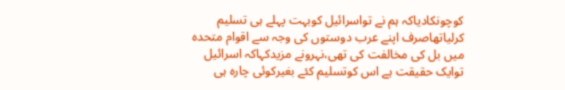کوچونکادیاکہ ہم نے تواسرائیل کوبہت پہلے ہی تسلیم کرلیاتھاصرف اپنے عرب دوستوں کی وجہ سے اقوام متحدہ میں بل کی مخالفت کی تھی،نہرونے مزیدکہاکہ اسرائیل توایک حقیقت ہے اس کوتسلیم کئے بغیرکوئی چارہ ہی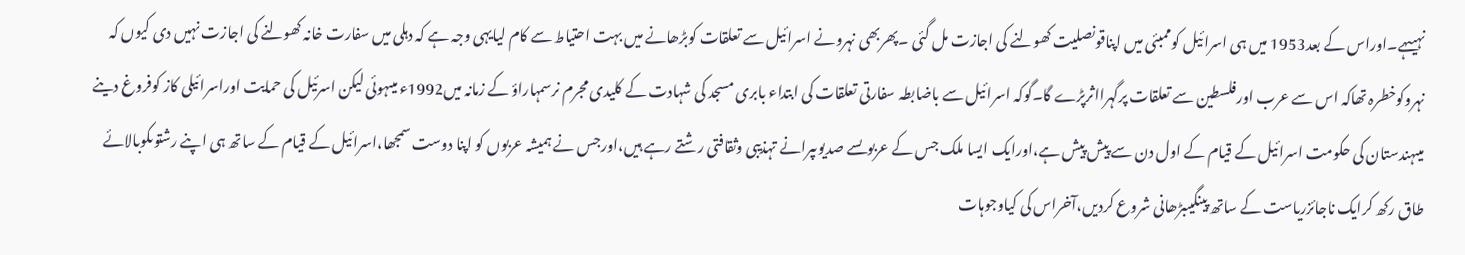نہیںہے۔اوراس کے بعد1953 میں ہی اسرائیل کوممبئی میں اپناقونصلیت کھولنے کی اجازت مل گئی ۔پھربھی نہرونے اسرائیل سے تعلقات کوبڑھانے میں بہت احتیاط سے کام لیایہی وجہ ہے کہ دہلی میں سفارت خانہ کھولنے کی اجازت نہیں دی کیوں کہ نہروکوخطرہ تھاکہ اس سے عرب اورفلسطین سے تعلقات پرگہرااثرپڑے گا۔گوکہ اسرائیل سے باضابطہ سفارتی تعلقات کی ابتداء بابری مسجد کی شہادت کے کلیدی مجرم نرسمہاراؤ کے زمانہ میں1992ء میںہوئی لیکن اسرئیل کی حمایت اوراسرائیلی کاز کوفروغ دینے میںہندستان کی حکومت اسرائیل کے قیام کے اول دن سے پیش پیش ہے،اورایک ایسا ملک جس کے عربوںسے صدیوںپرانے تہذیبی وثقافتی رشتے رہے ہیں،اورجس نے ہمیشہ عربوں کو اپنا دوست سمجھا،اسرائیل کے قیام کے ساتھ ہی اپنے رشتوںکوبالائے طاق رکھ کرایک ناجائزریاست کے ساتھ پینگیںبڑھانی شروع کردیں،آخراس کی کیاوجوہات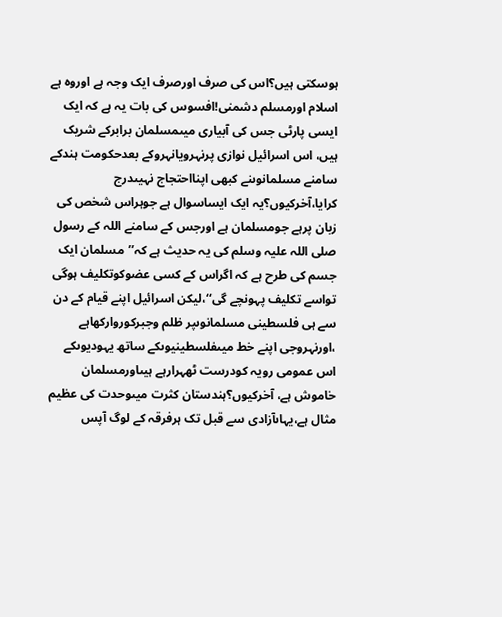ہوسکتی ہیں؟اس کی صرف اورصرف ایک وجہ ہے اوروہ ہے اسلام اورمسلم دشمنی!افسوس کی بات یہ ہے کہ ایک ایسی پارٹی جس کی آبیاری میںمسلمان برابرکے شریک ہیں، اس اسرائیل نوازی پرنہرویانہروکے بعدحکومت ہندکے سامنے مسلمانوںنے کبھی اپنااحتجاج نہیںدرج کرایا،آخرکیوں؟یہ ایک ایساسوال ہے جوہراس شخص کی زبان پرہے جومسلمان ہے اورجس کے سامنے اللہ کے رسول صلی اللہ علیہ وسلم کی یہ حدیث ہے کہ’’مسلمان ایک جسم کی طرح ہے کہ اگراس کے کسی عضوکوتکلیف ہوگی تواسے تکلیف پہونچے گی‘‘،لیکن اسرائیل اپنے قیام کے دن سے ہی فلسطینی مسلمانوںپر ظلم وجبرکوروارکھاہے ،اورنہروجی اپنے خط میںفلسطینیوںکے ساتھ یہودیوںکے اس عمومی رویہ کودرست ٹھہرارہے ہیںاورمسلمان خاموش ہے، آخرکیوں؟ہندستان کثرت میںوحدت کی عظیم مثال ہے،یہاںآزادی سے قبل تک ہرفرقہ کے لوگ آپس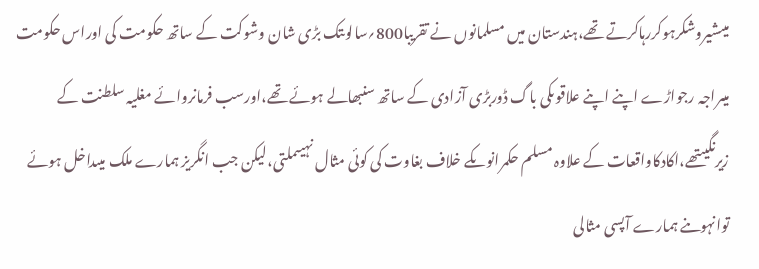میںشیروشکرہوکررہاکرتے تھے،ہندستان میں مسلمانوں نے تقریبا800؍سالوںتک بڑی شان وشوکت کے ساتھ حکومت کی اوراس حکومت میںراجہ رجواڑے اپنے اپنے علاقوںکی باگ ڈوربڑی آزادی کے ساتھ سنبھالے ہوئے تھے،اورسب فرمانروائے مغلیہ سلطنت کے زیرنگیںتھے،اکادکاواقعات کے علاوہ مسلم حکمرانوںکے خلاف بغاوت کی کوئی مثال نہیںملتی،لیکن جب انگریز ہمارے ملک میںداخل ہوئے توانہوںنے ہمارے آپسی مثالی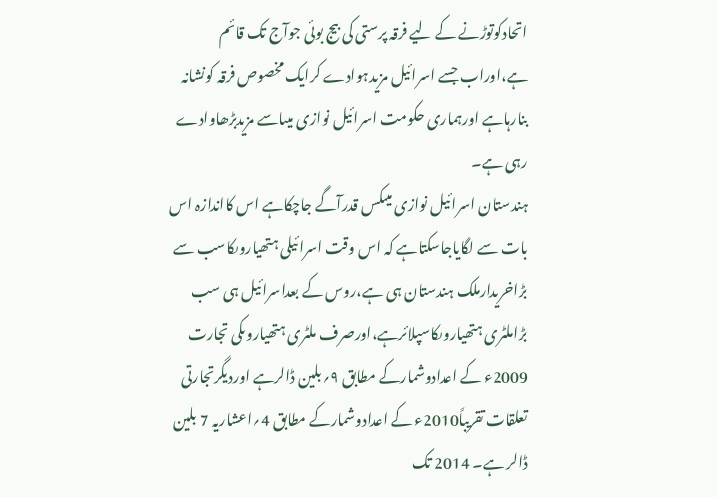اتحادکوتوڑنے کے لیے فرقہ پرستی کی بیج بوئی جوآج تک قائم ہے،اوراب جسے اسرائیل مزیدہوادے کرایک مخصوص فرقہ کونشانہ بنارہاہے اورہماری حکومت اسرائیل نوازی میںاسے مزیدبڑھاوادے رہی ہے۔
ہندستان اسرائیل نوازی میںکس قدرآگے جاچکاہے اس کااندازہ اس بات سے لگایاجاسکتاہے کہ اس وقت اسرائیلی ہتھیاروںکاسب سے بڑاخریدارملک ہندستان ہی ہے،روس کے بعداسرائیل ہی سب بڑاملٹری ہتھیاروںکاسپلائرہے،اورصرف ملٹری ہتھیاروںکی تجارت 2009ء کے اعدادوشمارکے مطابق ۹؍بلین ڈالرہے اوردیگرتجارتی تعلقات تقریباً2010ء کے اعدادوشمارکے مطابق 4؍اعشاریہ 7 بلین ڈالر ہے۔ 2014 تک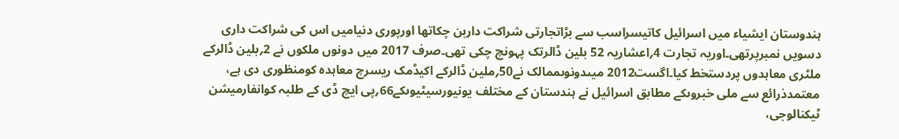ہندوستان ایشیاء میں اسرائیل کاتیسراسب سے بڑاتجارتی شراکت داربن چکاتھا اورپوری دنیامیں اس کی شراکت داری دسویں نمبرپرتھی۔اوریہ تجارت 4؍اعشاریہ 52 بلین ڈالرتک پہونچ چکی تھی۔صرف 2017 میں دونوں ملکوں نے 2؍بلین ڈالرکے ملٹری معاہدوں پردستخط کیا۔اگست2012 میںدونوںممالک نے50؍ملین ڈالرکے اکیڈمک ریسرچ معاہدہ کومنظوری دی ہے، معتمدذرائع سے ملی خبروںکے مطابق اسرائیل نے ہندستان کے مختلف یونیورسیٹیوںکے66؍پی ایچ ڈی کے طلبہ کوانفارمیشن ٹیکنالوجی،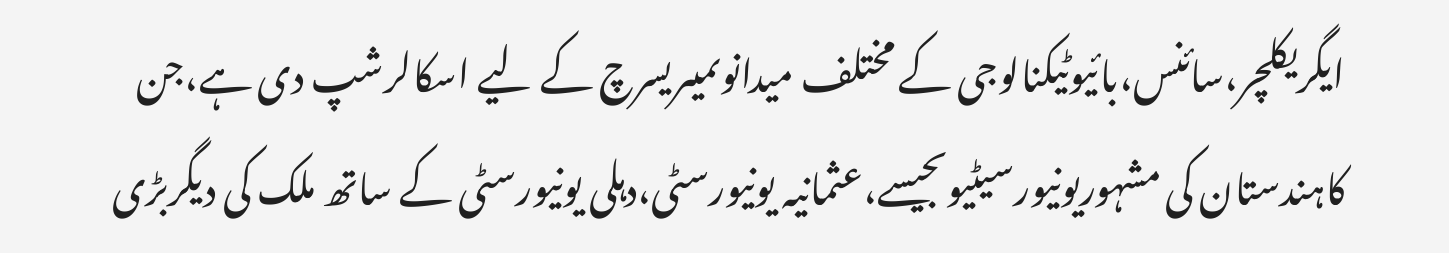ایگریکلچر،سائنس،بائیوٹیکنالوجی کے مختلف میدانوںمیںریسرچ کے لیے اسکالرشپ دی ہے،جن کاہندستان کی مشہوریونیورسیٹیوںجیسے،عثمانیہ یونیورسٹی،دہلی یونیورسٹی کے ساتھ ملک کی دیگربڑی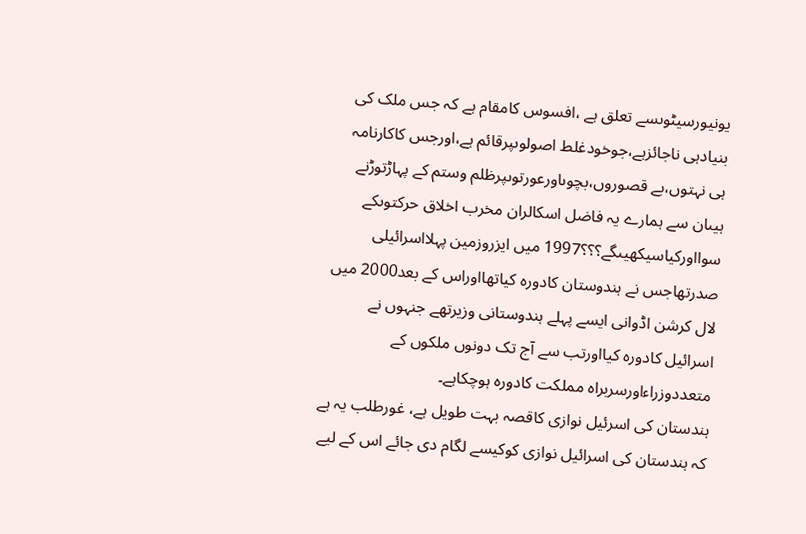یونیورسیٹوںسے تعلق ہے ،افسوس کامقام ہے کہ جس ملک کی بنیادہی ناجائزہے،جوخودغلط اصولوںپرقائم ہے،اورجس کاکارنامہ ہی نہتوں،بے قصوروں،بچوںاورعورتوںپرظلم وستم کے پہاڑتوڑنے ہیںان سے ہمارے یہ فاضل اسکالران مخرب اخلاق حرکتوںکے سوااورکیاسیکھیںگے؟؟؟1997 میں ایزروزمین پہلااسرائیلی صدرتھاجس نے ہندوستان کادورہ کیاتھااوراس کے بعد2000 میں لال کرشن اڈوانی ایسے پہلے ہندوستانی وزیرتھے جنہوں نے اسرائیل کادورہ کیااورتب سے آج تک دونوں ملکوں کے متعددوزراءاورسربراہ مملکت کادورہ ہوچکاہے۔
ہندستان کی اسرئیل نوازی کاقصہ بہت طویل ہے، غورطلب یہ ہے کہ ہندستان کی اسرائیل نوازی کوکیسے لگام دی جائے اس کے لیے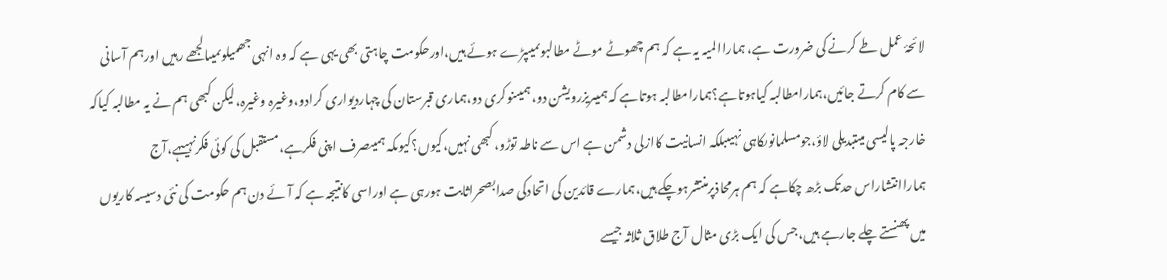لائحۂ عمل طے کرنے کی ضرورت ہے، ہماراالمیہ یہ ہے کہ ہم چھوٹے موٹے مطالبوںمیںپڑے ہوئے ہیں،اورحکومت چاہتی بھی یہی ہے کہ وہ انہی جھمیلوںمیںالجھے رہیں اورہم آسانی سے کام کرتے جائیں،ہمارامطالبہ کیاہوتاہے؟ہمارامطالبہ ہوتاہے کہ ہمیںریزرویشن دو،ہمیںنوکری دو،ہماری قبرستان کی چہاردیواری کرادو،وغیرہ وغیرہ،لیکن کبھی ہم نے یہ مطالبہ کیاکہ خارجہ پالیسی میںتبدیلی لاؤ،جومسلمانوںکاہی نہیںبلکہ انسانیت کاازلی دشمن ہے اس سے ناطہ توڑو،کبھی نہیں،کیوں؟کیوںکہ ہمیںصرف اپنی فکرہے،مستقبل کی کوئی فکرنہیںہے،آج ہماراانتشاراس حدتک بڑھ چکاہے کہ ہم ہرمحاذپرمنتشرہوچکے ہیں،ہمارے قائدین کی اتحادکی صدابصحراثابت ہورہی ہے اوراسی کانتیجہ ہے کہ آئے دن ہم حکومت کی نئی دسیسہ کاریوں میں پھنستے چلے جارہے ہیں،جس کی ایک بڑی مثال آج طلاق ثلاثہ جیسے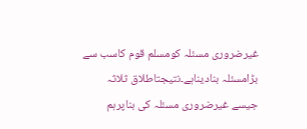غیرضروری مسئلہ کومسلم قوم کاسب سے بڑامسئلہ بنادیناہے۔نتیجتاطلاق ثلاثہ جیسے غیرضروری مسئلہ کی بناپرہم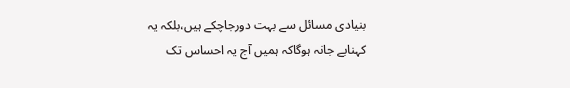بنیادی مسائل سے بہت دورجاچکے ہیں،بلکہ یہ کہنابے جانہ ہوگاکہ ہمیں آج یہ احساس تک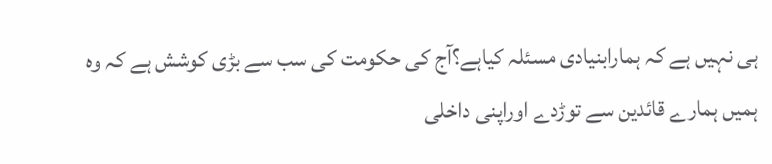ہی نہیں ہے کہ ہمارابنیادی مسئلہ کیاہے؟آج کی حکومت کی سب سے بڑی کوشش ہے کہ وہ ہمیں ہمارے قائدین سے توڑدے اوراپنی داخلی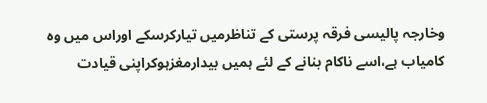وخارجہ پالیسی فرقہ پرستی کے تناظرمیں تیارکرسکے اوراس میں وہ کامیاب ہے،اسے ناکام بنانے کے لئے ہمیں بیدارمغزہوکراپنی قیادت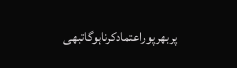پربھرپوراعتمادکرناہوگاتبھی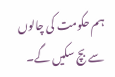ہم حکومت کی چالوں سے بچ سکیں گے۔